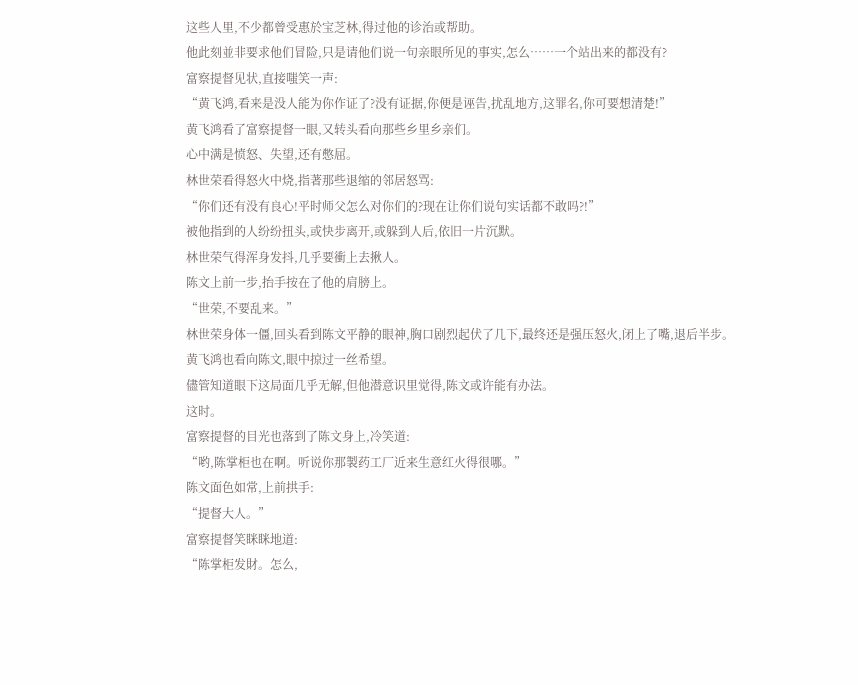这些人里,不少都曾受惠於宝芝林,得过他的诊治或帮助。
他此刻並非要求他们冒险,只是请他们说一句亲眼所见的事实,怎么……一个站出来的都没有?
富察提督见状,直接嗤笑一声:
“黄飞鸿,看来是没人能为你作证了?没有证据,你便是诬告,扰乱地方,这罪名,你可要想清楚!”
黄飞鸿看了富察提督一眼,又转头看向那些乡里乡亲们。
心中满是愤怒、失望,还有憋屈。
林世荣看得怒火中烧,指著那些退缩的邻居怒骂:
“你们还有没有良心!平时师父怎么对你们的?现在让你们说句实话都不敢吗?!”
被他指到的人纷纷扭头,或快步离开,或躲到人后,依旧一片沉默。
林世荣气得浑身发抖,几乎要衝上去揪人。
陈文上前一步,抬手按在了他的肩膀上。
“世荣,不要乱来。”
林世荣身体一僵,回头看到陈文平静的眼神,胸口剧烈起伏了几下,最终还是强压怒火,闭上了嘴,退后半步。
黄飞鸿也看向陈文,眼中掠过一丝希望。
儘管知道眼下这局面几乎无解,但他潜意识里觉得,陈文或许能有办法。
这时。
富察提督的目光也落到了陈文身上,冷笑道:
“哟,陈掌柜也在啊。听说你那製药工厂近来生意红火得很哪。”
陈文面色如常,上前拱手:
“提督大人。”
富察提督笑眯眯地道:
“陈掌柜发財。怎么,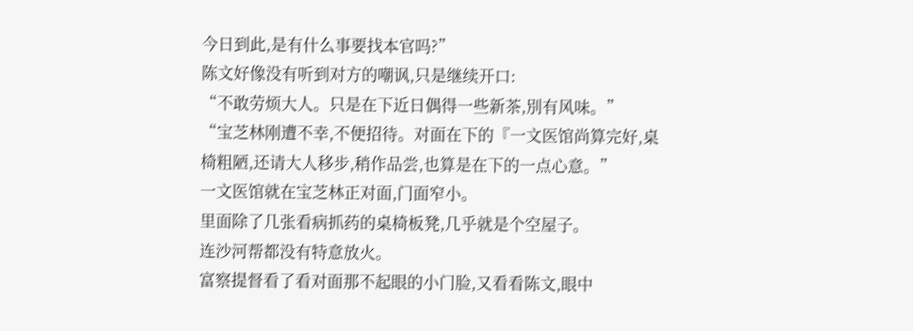今日到此,是有什么事要找本官吗?”
陈文好像没有听到对方的嘲讽,只是继续开口:
“不敢劳烦大人。只是在下近日偶得一些新茶,別有风味。”
“宝芝林刚遭不幸,不便招待。对面在下的『一文医馆尚算完好,桌椅粗陋,还请大人移步,稍作品尝,也算是在下的一点心意。”
一文医馆就在宝芝林正对面,门面窄小。
里面除了几张看病抓药的桌椅板凳,几乎就是个空屋子。
连沙河帮都没有特意放火。
富察提督看了看对面那不起眼的小门脸,又看看陈文,眼中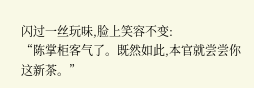闪过一丝玩味,脸上笑容不变:
“陈掌柜客气了。既然如此,本官就尝尝你这新茶。”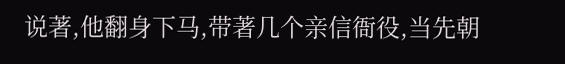说著,他翻身下马,带著几个亲信衙役,当先朝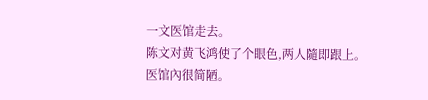一文医馆走去。
陈文对黄飞鸿使了个眼色,两人隨即跟上。
医馆內很简陋。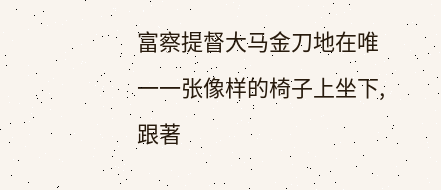富察提督大马金刀地在唯一一张像样的椅子上坐下,跟著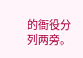的衙役分列两旁。